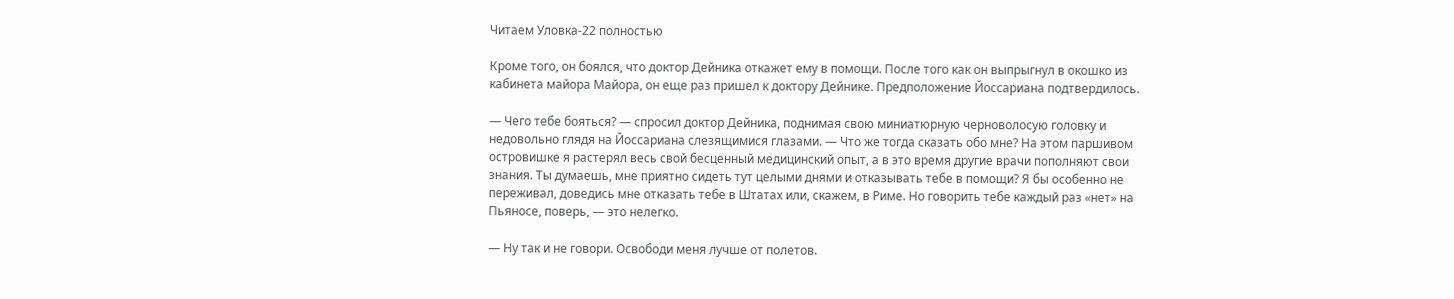Читаем Уловка-22 полностью

Кроме того, он боялся, что доктор Дейника откажет ему в помощи. После того как он выпрыгнул в окошко из кабинета майора Майора, он еще раз пришел к доктору Дейнике. Предположение Йоссариана подтвердилось.

— Чего тебе бояться? — спросил доктор Дейника, поднимая свою миниатюрную черноволосую головку и недовольно глядя на Йоссариана слезящимися глазами. — Что же тогда сказать обо мне? На этом паршивом островишке я растерял весь свой бесценный медицинский опыт, а в это время другие врачи пополняют свои знания. Ты думаешь, мне приятно сидеть тут целыми днями и отказывать тебе в помощи? Я бы особенно не переживал, доведись мне отказать тебе в Штатах или, скажем, в Риме. Но говорить тебе каждый раз «нет» на Пьяносе, поверь, — это нелегко.

— Ну так и не говори. Освободи меня лучше от полетов.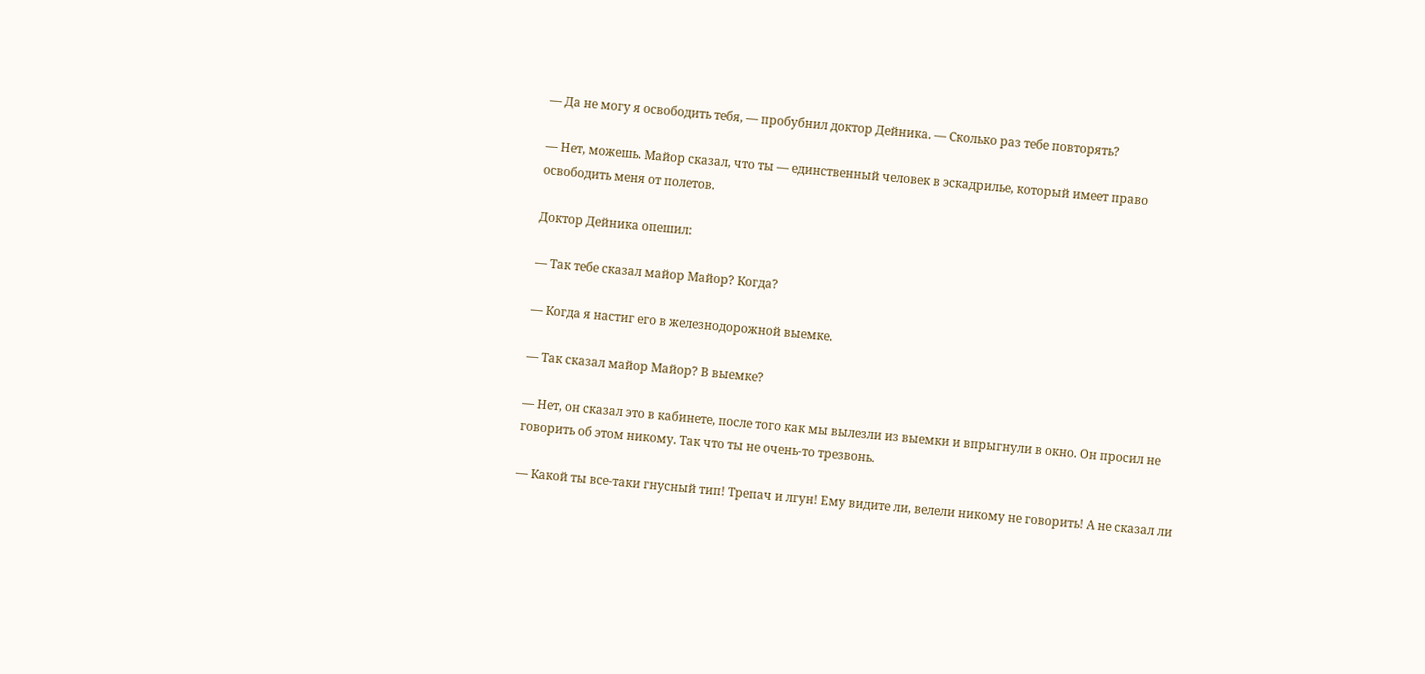— Да не могу я освободить тебя, — пробубнил доктор Дейника. — Сколько раз тебе повторять?

— Нет, можешь. Майор сказал, что ты — единственный человек в эскадрилье, который имеет право освободить меня от полетов.

Доктор Дейника опешил:

— Так тебе сказал майор Майор? Когда?

— Когда я настиг его в железнодорожной выемке.

— Так сказал майор Майор? В выемке?

— Нет, он сказал это в кабинете, после того как мы вылезли из выемки и впрыгнули в окно. Он просил не говорить об этом никому. Так что ты не очень-то трезвонь.

— Какой ты все-таки гнусный тип! Трепач и лгун! Ему видите ли, велели никому не говорить! А не сказал ли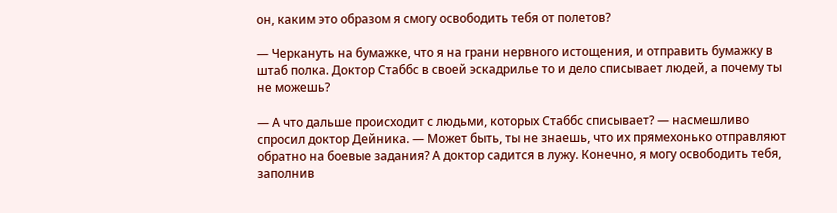он, каким это образом я смогу освободить тебя от полетов?

— Черкануть на бумажке, что я на грани нервного истощения, и отправить бумажку в штаб полка. Доктор Стаббс в своей эскадрилье то и дело списывает людей, а почему ты не можешь?

— А что дальше происходит с людьми, которых Стаббс списывает? — насмешливо спросил доктор Дейника. — Может быть, ты не знаешь, что их прямехонько отправляют обратно на боевые задания? А доктор садится в лужу. Конечно, я могу освободить тебя, заполнив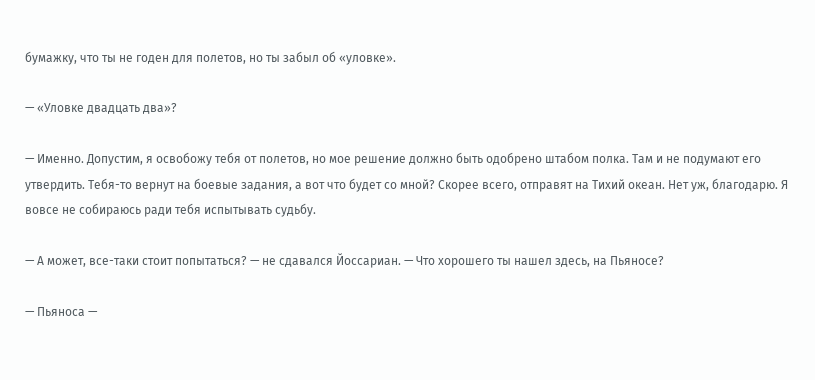бумажку, что ты не годен для полетов, но ты забыл об «уловке».

— «Уловке двадцать два»?

— Именно. Допустим, я освобожу тебя от полетов, но мое решение должно быть одобрено штабом полка. Там и не подумают его утвердить. Тебя-то вернут на боевые задания, а вот что будет со мной? Скорее всего, отправят на Тихий океан. Нет уж, благодарю. Я вовсе не собираюсь ради тебя испытывать судьбу.

— А может, все-таки стоит попытаться? — не сдавался Йоссариан. — Что хорошего ты нашел здесь, на Пьяносе?

— Пьяноса —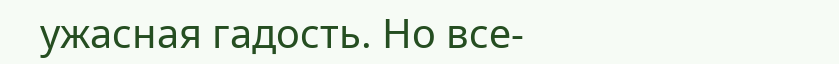ужасная гадость. Но все-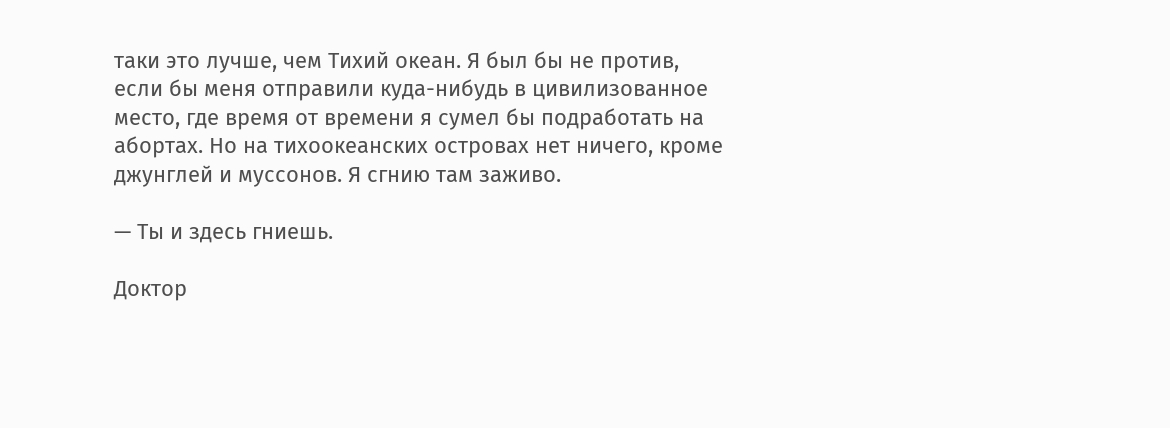таки это лучше, чем Тихий океан. Я был бы не против, если бы меня отправили куда-нибудь в цивилизованное место, где время от времени я сумел бы подработать на абортах. Но на тихоокеанских островах нет ничего, кроме джунглей и муссонов. Я сгнию там заживо.

— Ты и здесь гниешь.

Доктор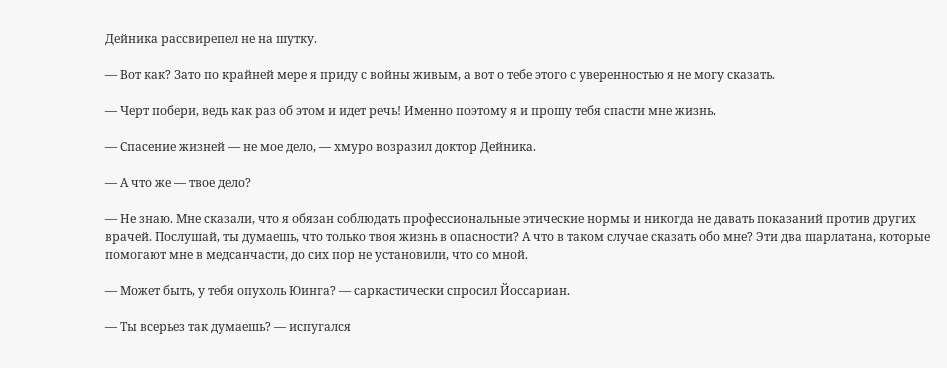Дейника рассвирепел не на шутку.

— Вот как? Зато по крайней мере я приду с войны живым, а вот о тебе этого с уверенностью я не могу сказать.

— Черт побери, ведь как раз об этом и идет речь! Именно поэтому я и прошу тебя спасти мне жизнь.

— Спасение жизней — не мое дело, — хмуро возразил доктор Дейника.

— А что же — твое дело?

— Не знаю. Мне сказали, что я обязан соблюдать профессиональные этические нормы и никогда не давать показаний против других врачей. Послушай, ты думаешь, что только твоя жизнь в опасности? А что в таком случае сказать обо мне? Эти два шарлатана, которые помогают мне в медсанчасти, до сих пор не установили, что со мной.

— Может быть, у тебя опухоль Юинга? — саркастически спросил Йоссариан.

— Ты всерьез так думаешь? — испугался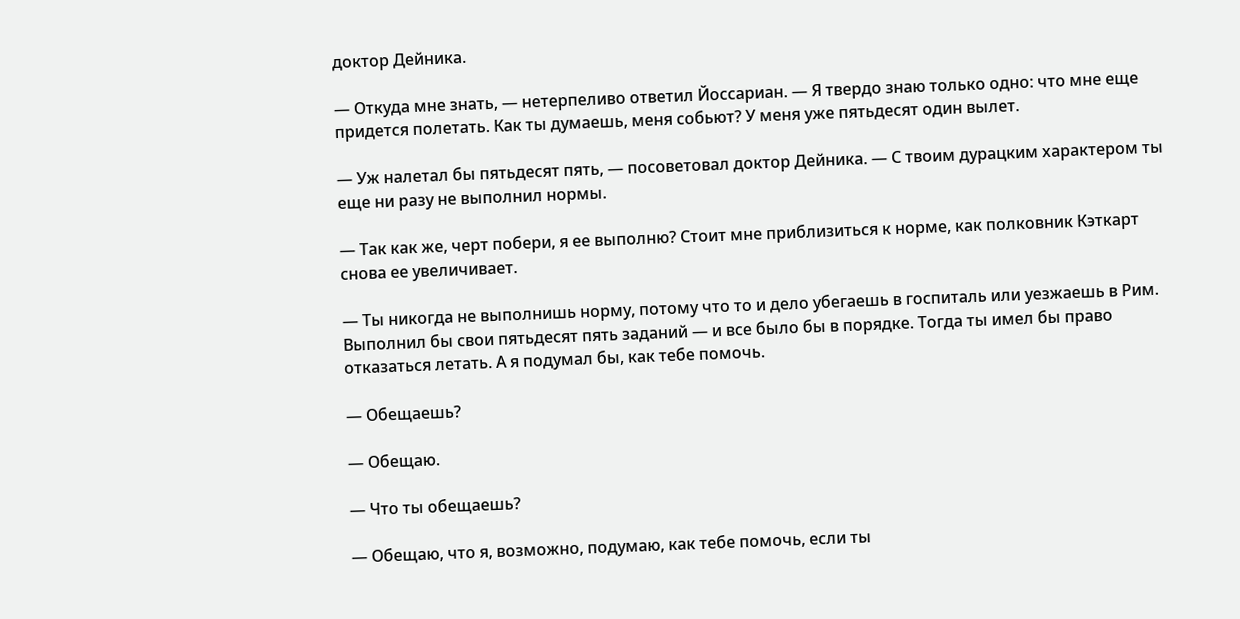доктор Дейника.

— Откуда мне знать, — нетерпеливо ответил Йоссариан. — Я твердо знаю только одно: что мне еще придется полетать. Как ты думаешь, меня собьют? У меня уже пятьдесят один вылет.

— Уж налетал бы пятьдесят пять, — посоветовал доктор Дейника. — С твоим дурацким характером ты еще ни разу не выполнил нормы.

— Так как же, черт побери, я ее выполню? Стоит мне приблизиться к норме, как полковник Кэткарт снова ее увеличивает.

— Ты никогда не выполнишь норму, потому что то и дело убегаешь в госпиталь или уезжаешь в Рим. Выполнил бы свои пятьдесят пять заданий — и все было бы в порядке. Тогда ты имел бы право отказаться летать. А я подумал бы, как тебе помочь.

— Обещаешь?

— Обещаю.

— Что ты обещаешь?

— Обещаю, что я, возможно, подумаю, как тебе помочь, если ты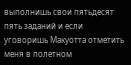выполнишь свои пятьдесят пять заданий и если уговоришь Макуотта отметить меня в полетном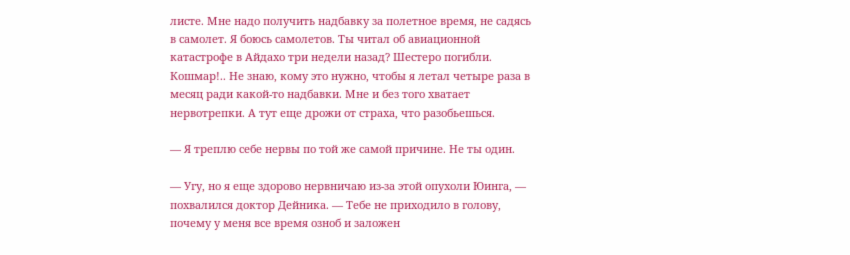листе. Мне надо получить надбавку за полетное время, не садясь в самолет. Я боюсь самолетов. Ты читал об авиационной катастрофе в Айдахо три недели назад? Шестеро погибли. Кошмар!.. Не знаю, кому это нужно, чтобы я летал четыре раза в месяц ради какой-то надбавки. Мне и без того хватает нервотрепки. А тут еще дрожи от страха, что разобьешься.

— Я треплю себе нервы по той же самой причине. Не ты один.

— Угу, но я еще здорово нервничаю из-за этой опухоли Юинга, — похвалился доктор Дейника. — Тебе не приходило в голову, почему у меня все время озноб и заложен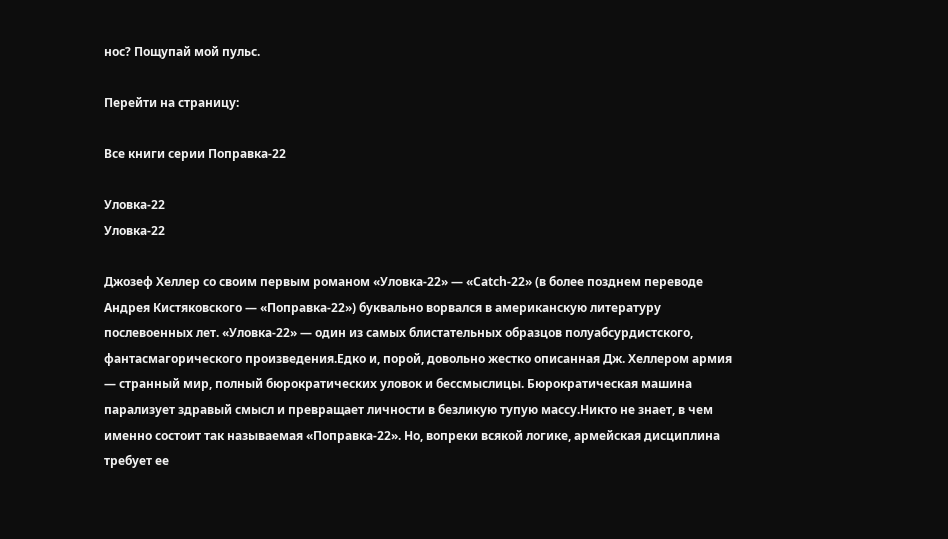нос? Пощупай мой пульс.

Перейти на страницу:

Все книги серии Поправка-22

Уловка-22
Уловка-22

Джозеф Хеллер со своим первым романом «Уловка-22» — «Catch-22» (в более позднем переводе Андрея Кистяковского — «Поправка-22») буквально ворвался в американскую литературу послевоенных лет. «Уловка-22» — один из самых блистательных образцов полуабсурдистского, фантасмагорического произведения.Едко и, порой, довольно жестко описанная Дж. Хеллером армия — странный мир, полный бюрократических уловок и бессмыслицы. Бюрократическая машина парализует здравый смысл и превращает личности в безликую тупую массу.Никто не знает, в чем именно состоит так называемая «Поправка-22». Но, вопреки всякой логике, армейская дисциплина требует ее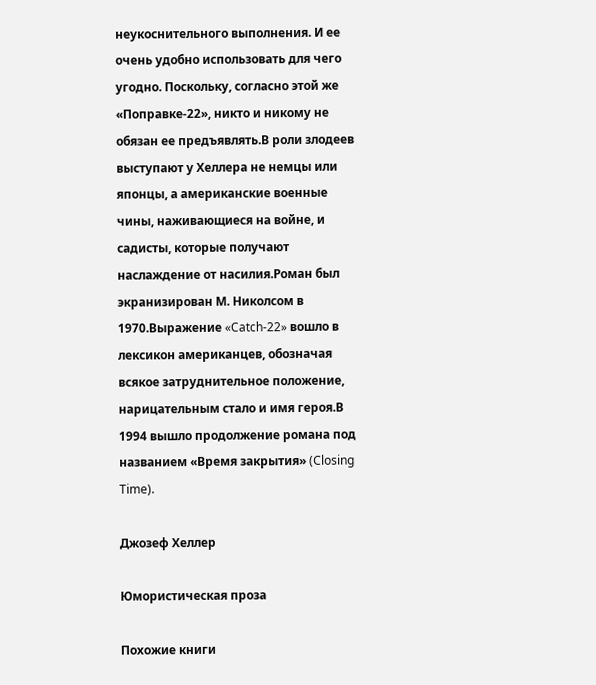неукоснительного выполнения. И ее очень удобно использовать для чего угодно. Поскольку, согласно этой же «Поправке-22», никто и никому не обязан ее предъявлять.В роли злодеев выступают у Хеллера не немцы или японцы, а американские военные чины, наживающиеся на войне, и садисты, которые получают наслаждение от насилия.Роман был экранизирован М. Николсом в 1970.Выражение «Catch-22» вошло в лексикон американцев, обозначая всякое затруднительное положение, нарицательным стало и имя героя.В 1994 вышло продолжение романа под названием «Время закрытия» (Closing Time).

Джозеф Хеллер

Юмористическая проза

Похожие книги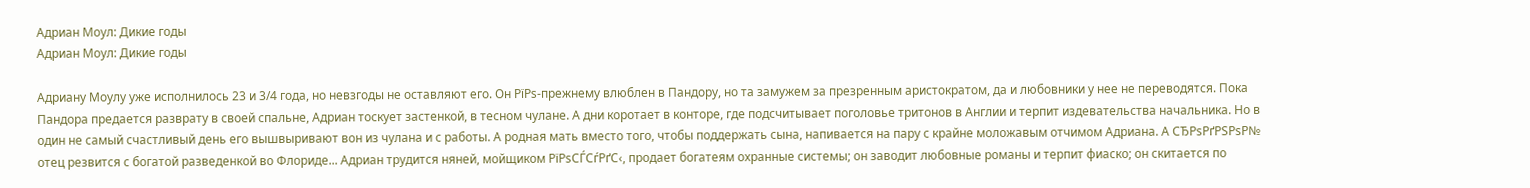Адриан Моул: Дикие годы
Адриан Моул: Дикие годы

Адриану Моулу уже исполнилось 23 и 3/4 года, но невзгоды не оставляют его. Он РїРѕ-прежнему влюблен в Пандору, но та замужем за презренным аристократом, да и любовники у нее не переводятся. Пока Пандора предается разврату в своей спальне, Адриан тоскует застенкой, в тесном чулане. А дни коротает в конторе, где подсчитывает поголовье тритонов в Англии и терпит издевательства начальника. Но в один не самый счастливый день его вышвыривают вон из чулана и с работы. А родная мать вместо того, чтобы поддержать сына, напивается на пару с крайне моложавым отчимом Адриана. А СЂРѕРґРЅРѕР№ отец резвится с богатой разведенкой во Флориде... Адриан трудится няней, мойщиком РїРѕСЃСѓРґС‹, продает богатеям охранные системы; он заводит любовные романы и терпит фиаско; он скитается по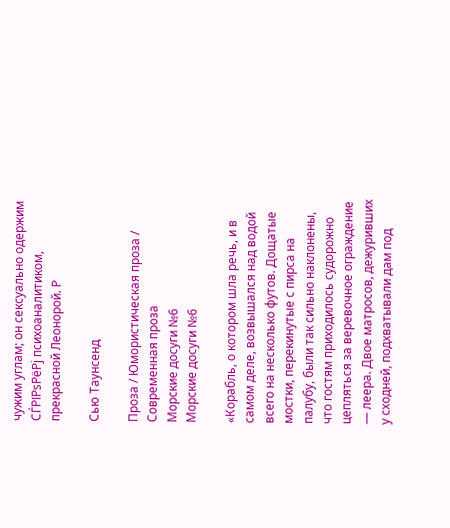чужим углам; он сексуально одержим СЃРІРѕРёРј психоаналитиком, прекрасной Леонорой. Р

Сью Таунсенд

Проза / Юмористическая проза / Современная проза
Морские досуги №6
Морские досуги №6

«Корабль, о котором шла речь, и в самом деле, возвышался над водой всего на несколько футов. Дощатые мостки, перекинутые с пирса на палубу, были так сильно наклонены, что гостям приходилось судорожно цепляться за веревочное ограждение — леера. Двое матросов, дежуривших у сходней, подхватывали дам под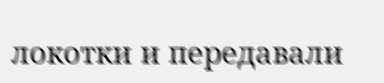локотки и передавали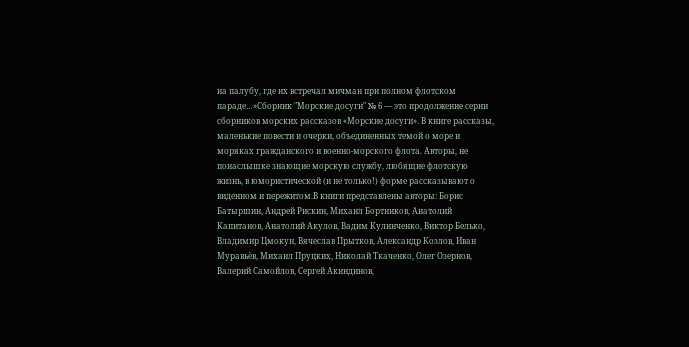на палубу, где их встречал мичман при полном флотском параде…»Сборник "Морские досуги" № 6 — это продолжение серии сборников морских рассказов «Морские досуги». В книге рассказы, маленькие повести и очерки, объединенных темой о море и моряках гражданского и военно-морского флота. Авторы, не понаслышке знающие морскую службу, любящие флотскую жизнь, в юмористической (и не только!) форме рассказывают о виденном и пережитом.В книги представлены авторы: Борис Батыршин, Андрей Рискин, Михаил Бортников, Анатолий Капитанов, Анатолий Акулов, Вадим Кулинченко, Виктор Белько, Владимир Цмокун, Вячеслав Прытков, Александр Козлов, Иван Муравьёв, Михаил Пруцких, Николай Ткаченко, Олег Озернов, Валерий Самойлов, Сергей Акиндинов,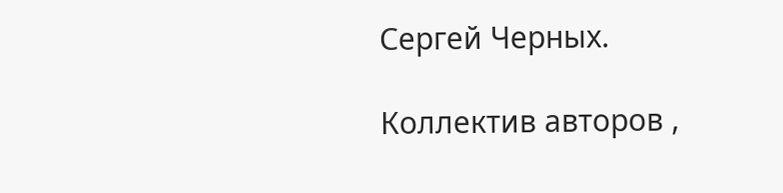Сергей Черных.

Коллектив авторов ,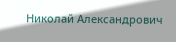Николай Александрович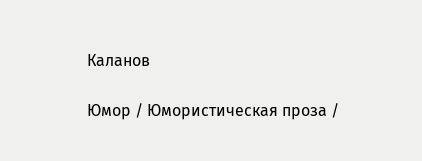Каланов

Юмор / Юмористическая проза /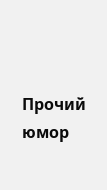Прочий юмор